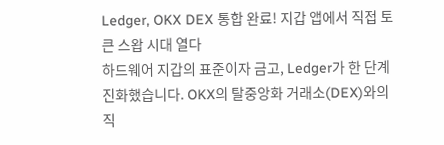Ledger, OKX DEX 통합 완료! 지갑 앱에서 직접 토큰 스왑 시대 열다
하드웨어 지갑의 표준이자 금고, Ledger가 한 단계 진화했습니다. OKX의 탈중앙화 거래소(DEX)와의 직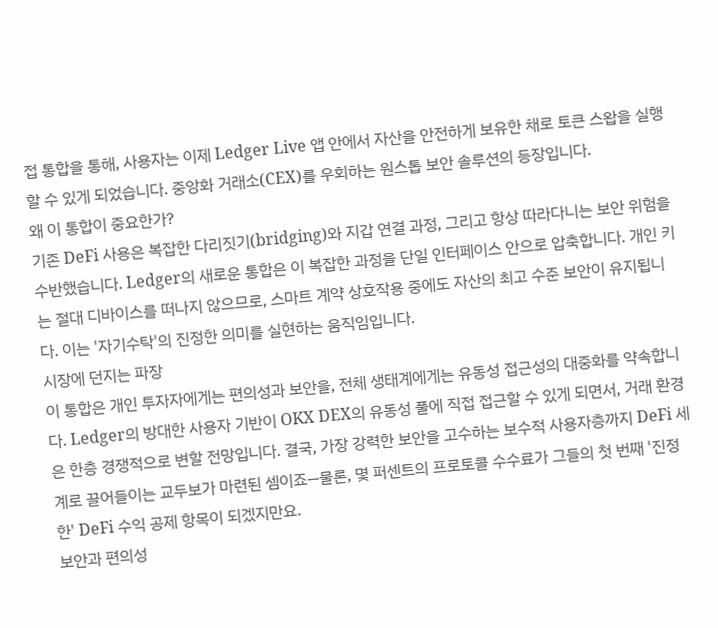접 통합을 통해, 사용자는 이제 Ledger Live 앱 안에서 자산을 안전하게 보유한 채로 토큰 스왑을 실행할 수 있게 되었습니다. 중앙화 거래소(CEX)를 우회하는 원스톱 보안 솔루션의 등장입니다.
왜 이 통합이 중요한가?
기존 DeFi 사용은 복잡한 다리짓기(bridging)와 지갑 연결 과정, 그리고 항상 따라다니는 보안 위험을 수반했습니다. Ledger의 새로운 통합은 이 복잡한 과정을 단일 인터페이스 안으로 압축합니다. 개인 키는 절대 디바이스를 떠나지 않으므로, 스마트 계약 상호작용 중에도 자산의 최고 수준 보안이 유지됩니다. 이는 '자기수탁'의 진정한 의미를 실현하는 움직임입니다.
시장에 던지는 파장
이 통합은 개인 투자자에게는 편의성과 보안을, 전체 생태계에게는 유동성 접근성의 대중화를 약속합니다. Ledger의 방대한 사용자 기반이 OKX DEX의 유동성 풀에 직접 접근할 수 있게 되면서, 거래 환경은 한층 경쟁적으로 변할 전망입니다. 결국, 가장 강력한 보안을 고수하는 보수적 사용자층까지 DeFi 세계로 끌어들이는 교두보가 마련된 셈이죠—물론, 몇 퍼센트의 프로토콜 수수료가 그들의 첫 번째 '진정한' DeFi 수익 공제 항목이 되겠지만요.
보안과 편의성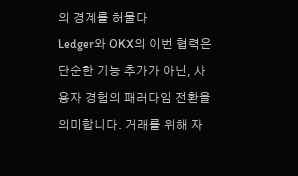의 경계를 허물다
Ledger와 OKX의 이번 협력은 단순한 기능 추가가 아닌, 사용자 경험의 패러다임 전환을 의미합니다. 거래를 위해 자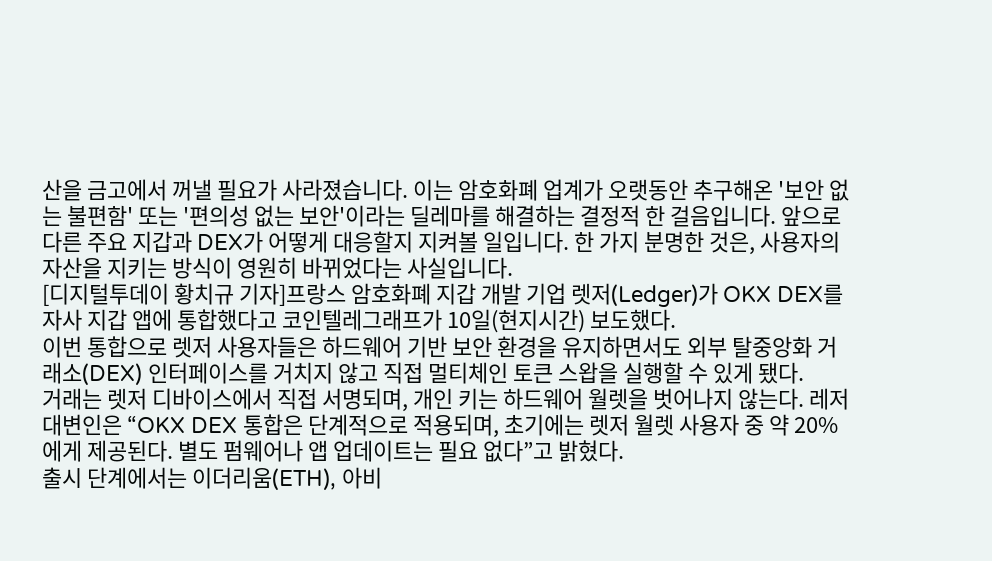산을 금고에서 꺼낼 필요가 사라졌습니다. 이는 암호화폐 업계가 오랫동안 추구해온 '보안 없는 불편함' 또는 '편의성 없는 보안'이라는 딜레마를 해결하는 결정적 한 걸음입니다. 앞으로 다른 주요 지갑과 DEX가 어떻게 대응할지 지켜볼 일입니다. 한 가지 분명한 것은, 사용자의 자산을 지키는 방식이 영원히 바뀌었다는 사실입니다.
[디지털투데이 황치규 기자]프랑스 암호화폐 지갑 개발 기업 렛저(Ledger)가 OKX DEX를 자사 지갑 앱에 통합했다고 코인텔레그래프가 10일(현지시간) 보도했다.
이번 통합으로 렛저 사용자들은 하드웨어 기반 보안 환경을 유지하면서도 외부 탈중앙화 거래소(DEX) 인터페이스를 거치지 않고 직접 멀티체인 토큰 스왑을 실행할 수 있게 됐다.
거래는 렛저 디바이스에서 직접 서명되며, 개인 키는 하드웨어 월렛을 벗어나지 않는다. 레저 대변인은 “OKX DEX 통합은 단계적으로 적용되며, 초기에는 렛저 월렛 사용자 중 약 20%에게 제공된다. 별도 펌웨어나 앱 업데이트는 필요 없다”고 밝혔다.
출시 단계에서는 이더리움(ETH), 아비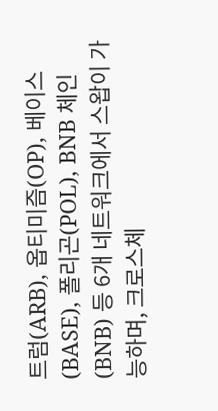트럼(ARB), 옵티미즘(OP), 베이스(BASE), 폴리곤(POL), BNB 체인(BNB) 등 6개 네트워크에서 스왑이 가능하며, 크로스체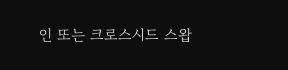인 또는 크로스시드 스왑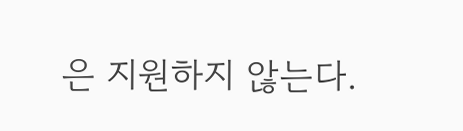은 지원하지 않는다.